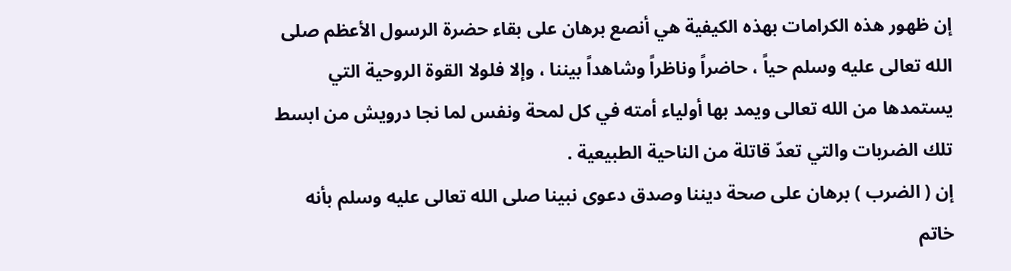إن ظهور هذه الكرامات بهذه الكيفية هي أنصع برهان على بقاء حضرة الرسول الأعظم صلى الله تعالى عليه وسلم حياً ، حاضراً وناظراً وشاهداً بيننا ، وإلا فلولا القوة الروحية التي يستمدها من الله تعالى ويمد بها أولياء أمته في كل لمحة ونفس لما نجا درويش من ابسط تلك الضربات والتي تعدّ قاتلة من الناحية الطبيعية .
إن ( الضرب ) برهان على صحة ديننا وصدق دعوى نبينا صلى الله تعالى عليه وسلم بأنه خاتم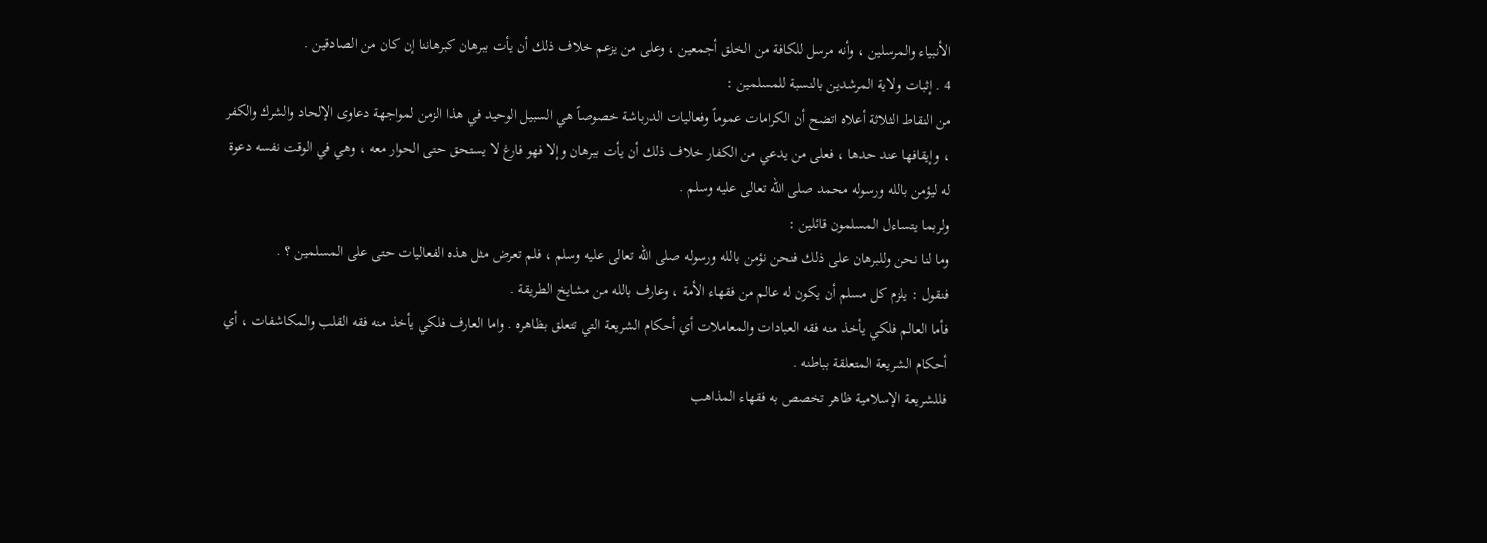الأنبياء والمرسلين ، وأنه مرسل للكافة من الخلق أجمعين ، وعلى من يزعم خلاف ذلك أن يأت ببرهان كبرهاننا إن كان من الصادقين .
4 . إثبات ولاية المرشدين بالنسبة للمسلمين :
من النقاط الثلاثة أعلاه اتضح أن الكرامات عموماً وفعاليات الدرباشة خصوصاً هي السبيل الوحيد في هذا الزمن لمواجهة دعاوى الإلحاد والشرك والكفر ، وإيقافها عند حدها ، فعلى من يدعي من الكفار خلاف ذلك أن يأت ببرهان وإلا فهو فارغ لا يستحق حتى الحوار معه ، وهي في الوقت نفسه دعوة له ليؤمن بالله ورسوله محمد صلى الله تعالى عليه وسلم .
ولربما يتساءل المسلمون قائلين :
وما لنا نحن وللبرهان على ذلك فنحن نؤمن بالله ورسوله صلى الله تعالى عليه وسلم ، فلم تعرض مثل هذه الفعاليات حتى على المسلمين ؟ .
فنقول : يلزم كل مسلم أن يكون له عالم من فقهاء الأمة ، وعارف بالله من مشايخ الطريقة .
فأما العالم فلكي يأخذ منه فقه العبادات والمعاملات أي أحكام الشريعة التي تتعلق بظاهره . واما العارف فلكي يأخذ منه فقه القلب والمكاشفات ، أي أحكام الشريعة المتعلقة بباطنه .
فللشريعة الإسلامية ظاهر تخصص به فقهاء المذاهب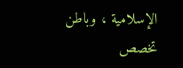الإسلامية ، وباطن تخصص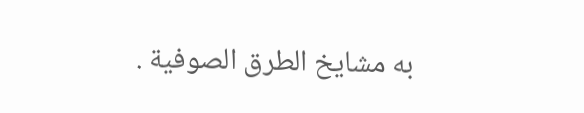به مشايخ الطرق الصوفية .